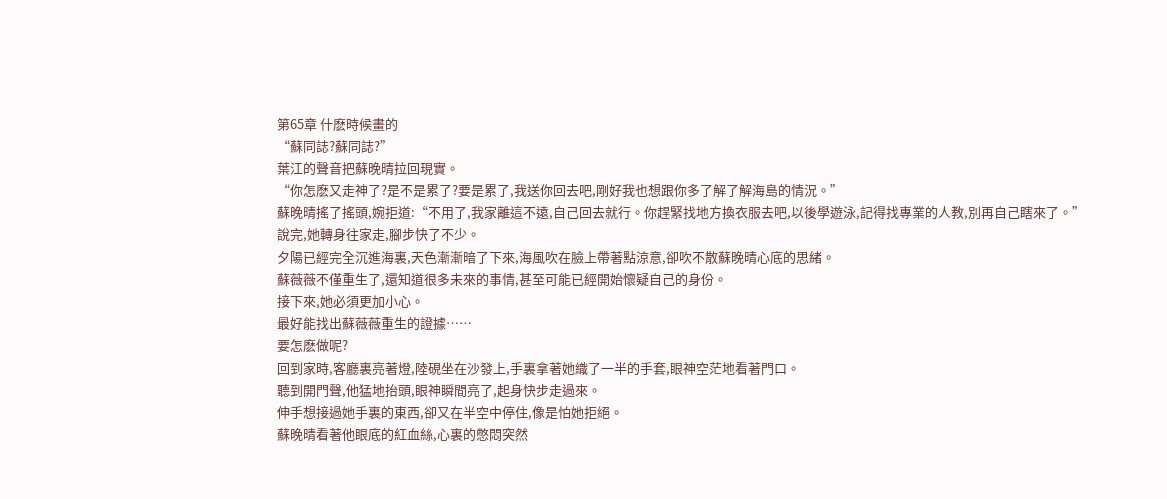第65章 什麽時候畫的
“蘇同誌?蘇同誌?”
葉江的聲音把蘇晚晴拉回現實。
“你怎麽又走神了?是不是累了?要是累了,我送你回去吧,剛好我也想跟你多了解了解海島的情況。”
蘇晚晴搖了搖頭,婉拒道:“不用了,我家離這不遠,自己回去就行。你趕緊找地方換衣服去吧,以後學遊泳,記得找專業的人教,別再自己瞎來了。”
說完,她轉身往家走,腳步快了不少。
夕陽已經完全沉進海裏,天色漸漸暗了下來,海風吹在臉上帶著點涼意,卻吹不散蘇晚晴心底的思緒。
蘇薇薇不僅重生了,還知道很多未來的事情,甚至可能已經開始懷疑自己的身份。
接下來,她必須更加小心。
最好能找出蘇薇薇重生的證據……
要怎麽做呢?
回到家時,客廳裏亮著燈,陸硯坐在沙發上,手裏拿著她織了一半的手套,眼神空茫地看著門口。
聽到開門聲,他猛地抬頭,眼神瞬間亮了,起身快步走過來。
伸手想接過她手裏的東西,卻又在半空中停住,像是怕她拒絕。
蘇晚晴看著他眼底的紅血絲,心裏的憋悶突然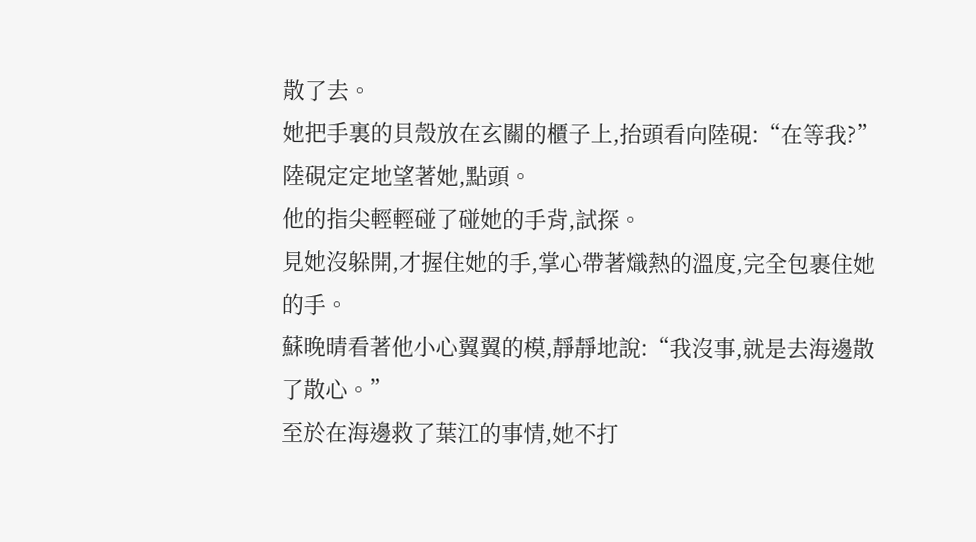散了去。
她把手裏的貝殼放在玄關的櫃子上,抬頭看向陸硯:“在等我?”
陸硯定定地望著她,點頭。
他的指尖輕輕碰了碰她的手背,試探。
見她沒躲開,才握住她的手,掌心帶著熾熱的溫度,完全包裹住她的手。
蘇晚晴看著他小心翼翼的模,靜靜地說:“我沒事,就是去海邊散了散心。”
至於在海邊救了葉江的事情,她不打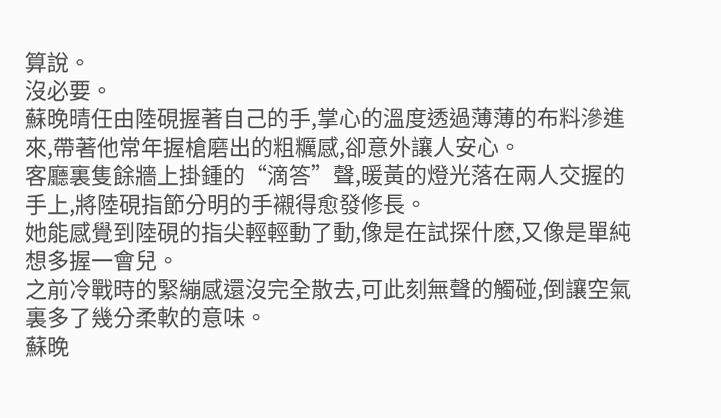算說。
沒必要。
蘇晚晴任由陸硯握著自己的手,掌心的溫度透過薄薄的布料滲進來,帶著他常年握槍磨出的粗糲感,卻意外讓人安心。
客廳裏隻餘牆上掛鍾的“滴答”聲,暖黃的燈光落在兩人交握的手上,將陸硯指節分明的手襯得愈發修長。
她能感覺到陸硯的指尖輕輕動了動,像是在試探什麽,又像是單純想多握一會兒。
之前冷戰時的緊繃感還沒完全散去,可此刻無聲的觸碰,倒讓空氣裏多了幾分柔軟的意味。
蘇晚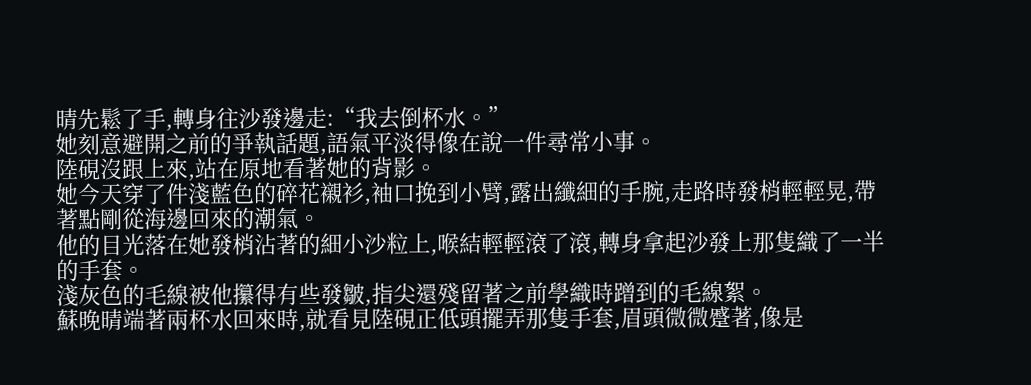晴先鬆了手,轉身往沙發邊走:“我去倒杯水。”
她刻意避開之前的爭執話題,語氣平淡得像在說一件尋常小事。
陸硯沒跟上來,站在原地看著她的背影。
她今天穿了件淺藍色的碎花襯衫,袖口挽到小臂,露出纖細的手腕,走路時發梢輕輕晃,帶著點剛從海邊回來的潮氣。
他的目光落在她發梢沾著的細小沙粒上,喉結輕輕滾了滾,轉身拿起沙發上那隻織了一半的手套。
淺灰色的毛線被他攥得有些發皺,指尖還殘留著之前學織時蹭到的毛線絮。
蘇晚晴端著兩杯水回來時,就看見陸硯正低頭擺弄那隻手套,眉頭微微蹙著,像是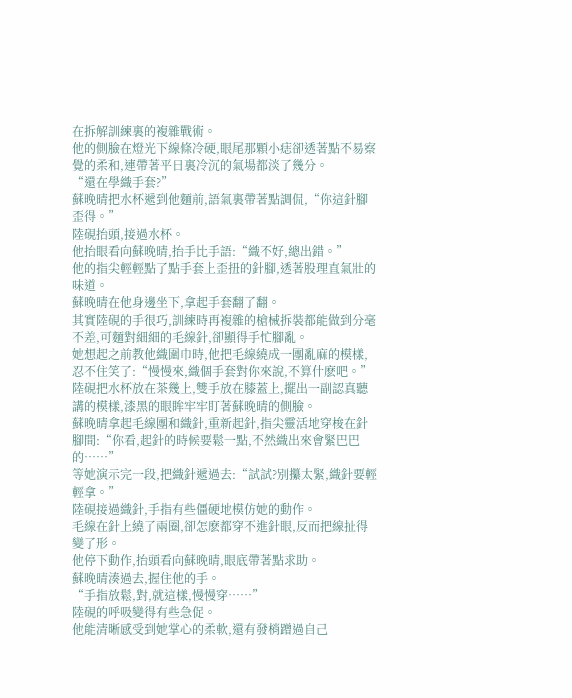在拆解訓練裏的複雜戰術。
他的側臉在燈光下線條冷硬,眼尾那顆小痣卻透著點不易察覺的柔和,連帶著平日裏冷沉的氣場都淡了幾分。
“還在學織手套?”
蘇晚晴把水杯遞到他麵前,語氣裏帶著點調侃,“你這針腳歪得。”
陸硯抬頭,接過水杯。
他抬眼看向蘇晚晴,抬手比手語:“織不好,總出錯。”
他的指尖輕輕點了點手套上歪扭的針腳,透著股理直氣壯的味道。
蘇晚晴在他身邊坐下,拿起手套翻了翻。
其實陸硯的手很巧,訓練時再複雜的槍械拆裝都能做到分毫不差,可麵對細細的毛線針,卻顯得手忙腳亂。
她想起之前教他織圍巾時,他把毛線繞成一團亂麻的模樣,忍不住笑了:“慢慢來,織個手套對你來說,不算什麽吧。”
陸硯把水杯放在茶幾上,雙手放在膝蓋上,擺出一副認真聽講的模樣,漆黑的眼眸牢牢盯著蘇晚晴的側臉。
蘇晚晴拿起毛線團和織針,重新起針,指尖靈活地穿梭在針腳間:“你看,起針的時候要鬆一點,不然織出來會緊巴巴的……”
等她演示完一段,把織針遞過去:“試試?別攥太緊,織針要輕輕拿。”
陸硯接過織針,手指有些僵硬地模仿她的動作。
毛線在針上繞了兩圈,卻怎麽都穿不進針眼,反而把線扯得變了形。
他停下動作,抬頭看向蘇晚晴,眼底帶著點求助。
蘇晚晴湊過去,握住他的手。
“手指放鬆,對,就這樣,慢慢穿……”
陸硯的呼吸變得有些急促。
他能清晰感受到她掌心的柔軟,還有發梢蹭過自己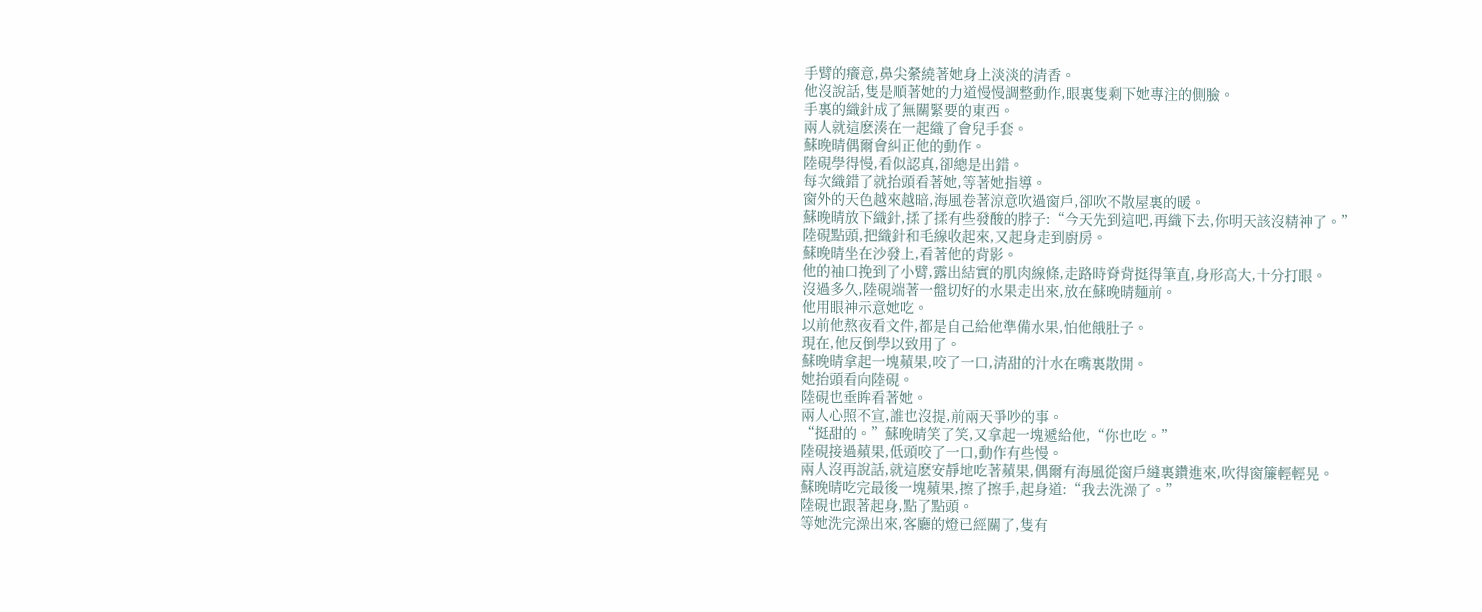手臂的癢意,鼻尖縈繞著她身上淡淡的清香。
他沒說話,隻是順著她的力道慢慢調整動作,眼裏隻剩下她專注的側臉。
手裏的織針成了無關緊要的東西。
兩人就這麽湊在一起織了會兒手套。
蘇晚晴偶爾會糾正他的動作。
陸硯學得慢,看似認真,卻總是出錯。
每次織錯了就抬頭看著她,等著她指導。
窗外的天色越來越暗,海風卷著涼意吹過窗戶,卻吹不散屋裏的暖。
蘇晚晴放下織針,揉了揉有些發酸的脖子:“今天先到這吧,再織下去,你明天該沒精神了。”
陸硯點頭,把織針和毛線收起來,又起身走到廚房。
蘇晚晴坐在沙發上,看著他的背影。
他的袖口挽到了小臂,露出結實的肌肉線條,走路時脊背挺得筆直,身形高大,十分打眼。
沒過多久,陸硯端著一盤切好的水果走出來,放在蘇晚晴麵前。
他用眼神示意她吃。
以前他熬夜看文件,都是自己給他準備水果,怕他餓肚子。
現在,他反倒學以致用了。
蘇晚晴拿起一塊蘋果,咬了一口,清甜的汁水在嘴裏散開。
她抬頭看向陸硯。
陸硯也垂眸看著她。
兩人心照不宣,誰也沒提,前兩天爭吵的事。
“挺甜的。”蘇晚晴笑了笑,又拿起一塊遞給他,“你也吃。”
陸硯接過蘋果,低頭咬了一口,動作有些慢。
兩人沒再說話,就這麽安靜地吃著蘋果,偶爾有海風從窗戶縫裏鑽進來,吹得窗簾輕輕晃。
蘇晚晴吃完最後一塊蘋果,擦了擦手,起身道:“我去洗澡了。”
陸硯也跟著起身,點了點頭。
等她洗完澡出來,客廳的燈已經關了,隻有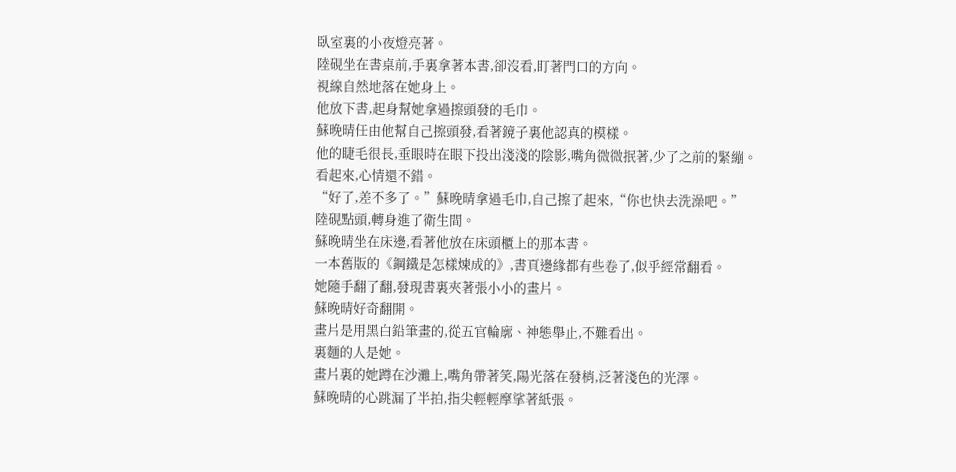臥室裏的小夜燈亮著。
陸硯坐在書桌前,手裏拿著本書,卻沒看,盯著門口的方向。
視線自然地落在她身上。
他放下書,起身幫她拿過擦頭發的毛巾。
蘇晚晴任由他幫自己擦頭發,看著鏡子裏他認真的模樣。
他的睫毛很長,垂眼時在眼下投出淺淺的陰影,嘴角微微抿著,少了之前的緊繃。
看起來,心情還不錯。
“好了,差不多了。”蘇晚晴拿過毛巾,自己擦了起來,“你也快去洗澡吧。”
陸硯點頭,轉身進了衛生間。
蘇晚晴坐在床邊,看著他放在床頭櫃上的那本書。
一本舊版的《鋼鐵是怎樣煉成的》,書頁邊緣都有些卷了,似乎經常翻看。
她隨手翻了翻,發現書裏夾著張小小的畫片。
蘇晚晴好奇翻開。
畫片是用黑白鉛筆畫的,從五官輪廓、神態舉止,不難看出。
裏麵的人是她。
畫片裏的她蹲在沙灘上,嘴角帶著笑,陽光落在發梢,泛著淺色的光澤。
蘇晚晴的心跳漏了半拍,指尖輕輕摩挲著紙張。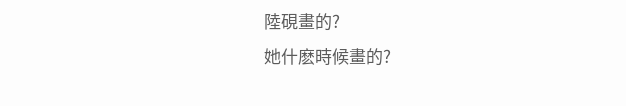陸硯畫的?
她什麽時候畫的?